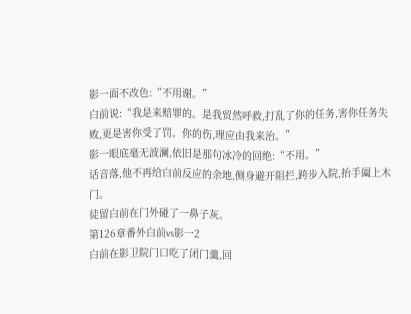影一面不改色:“不用谢。”
白前说:“我是来赔罪的。是我贸然呼救,打乱了你的任务,害你任务失败,更是害你受了罚。你的伤,理应由我来治。”
影一眼底毫无波澜,依旧是那句冰冷的回绝:“不用。”
话音落,他不再给白前反应的余地,侧身避开阻拦,跨步入院,抬手阖上木门。
徒留白前在门外碰了一鼻子灰。
第126章番外白前vs影一2
白前在影卫院门口吃了闭门羹,回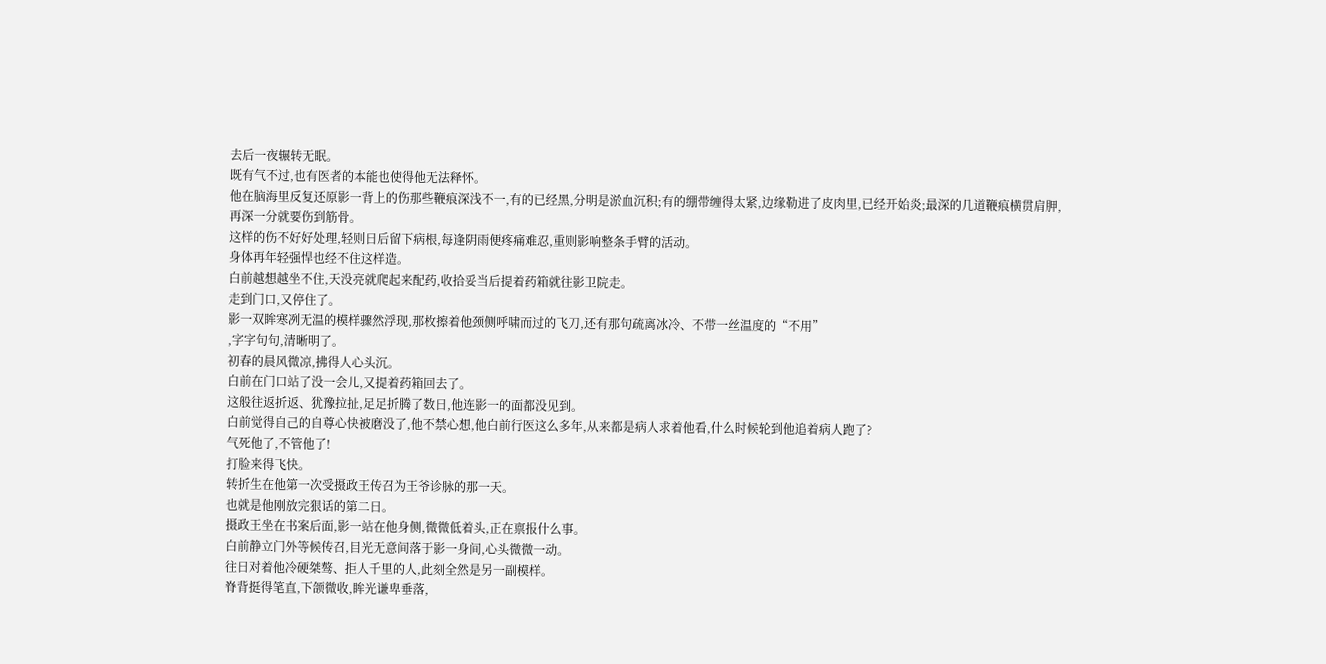去后一夜辗转无眠。
既有气不过,也有医者的本能也使得他无法释怀。
他在脑海里反复还原影一背上的伤那些鞭痕深浅不一,有的已经黑,分明是淤血沉积;有的绷带缠得太紧,边缘勒进了皮肉里,已经开始炎;最深的几道鞭痕横贯肩胛,再深一分就要伤到筋骨。
这样的伤不好好处理,轻则日后留下病根,每逢阴雨便疼痛难忍,重则影响整条手臂的活动。
身体再年轻强悍也经不住这样造。
白前越想越坐不住,天没亮就爬起来配药,收拾妥当后提着药箱就往影卫院走。
走到门口,又停住了。
影一双眸寒冽无温的模样骤然浮现,那枚擦着他颈侧呼啸而过的飞刀,还有那句疏离冰冷、不带一丝温度的“不用”
,字字句句,清晰明了。
初春的晨风微凉,拂得人心头沉。
白前在门口站了没一会儿,又提着药箱回去了。
这般往返折返、犹豫拉扯,足足折腾了数日,他连影一的面都没见到。
白前觉得自己的自尊心快被磨没了,他不禁心想,他白前行医这么多年,从来都是病人求着他看,什么时候轮到他追着病人跑了?
气死他了,不管他了!
打脸来得飞快。
转折生在他第一次受摄政王传召为王爷诊脉的那一天。
也就是他刚放完狠话的第二日。
摄政王坐在书案后面,影一站在他身侧,微微低着头,正在禀报什么事。
白前静立门外等候传召,目光无意间落于影一身间,心头微微一动。
往日对着他冷硬桀骜、拒人千里的人,此刻全然是另一副模样。
脊背挺得笔直,下颌微收,眸光谦卑垂落,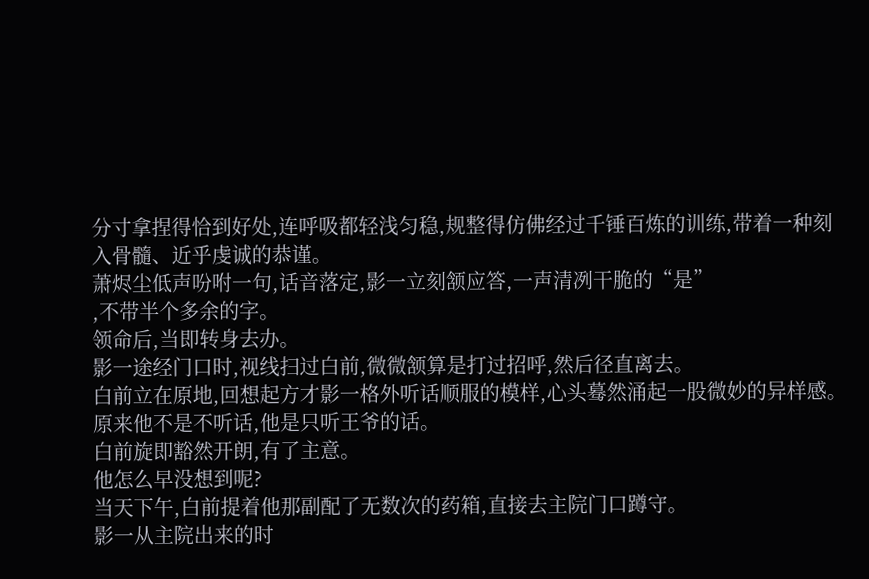分寸拿捏得恰到好处,连呼吸都轻浅匀稳,规整得仿佛经过千锤百炼的训练,带着一种刻入骨髓、近乎虔诚的恭谨。
萧烬尘低声吩咐一句,话音落定,影一立刻颔应答,一声清冽干脆的“是”
,不带半个多余的字。
领命后,当即转身去办。
影一途经门口时,视线扫过白前,微微颔算是打过招呼,然后径直离去。
白前立在原地,回想起方才影一格外听话顺服的模样,心头蓦然涌起一股微妙的异样感。
原来他不是不听话,他是只听王爷的话。
白前旋即豁然开朗,有了主意。
他怎么早没想到呢?
当天下午,白前提着他那副配了无数次的药箱,直接去主院门口蹲守。
影一从主院出来的时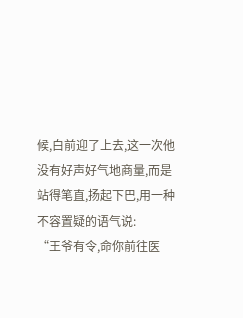候,白前迎了上去,这一次他没有好声好气地商量,而是站得笔直,扬起下巴,用一种不容置疑的语气说:
“王爷有令,命你前往医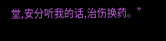堂,安分听我的话,治伤换药。”